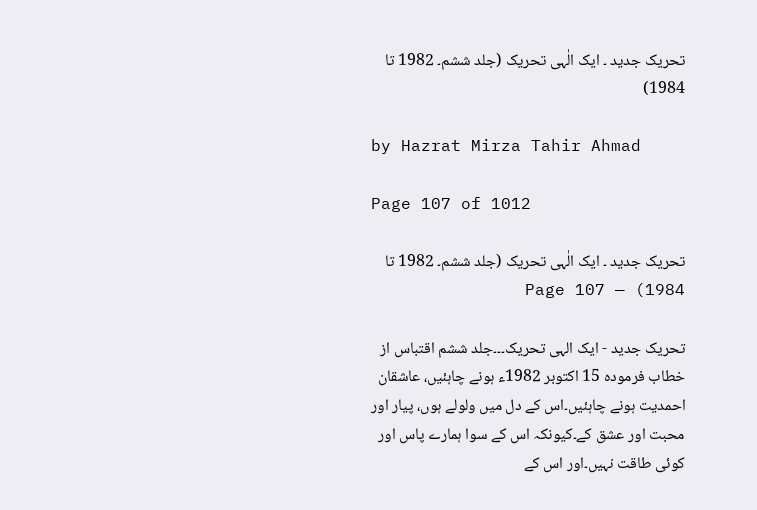تحریک جدید ۔ ایک الٰہی تحریک (جلد ششم۔ 1982 تا 1984)

by Hazrat Mirza Tahir Ahmad

Page 107 of 1012

تحریک جدید ۔ ایک الٰہی تحریک (جلد ششم۔ 1982 تا 1984) — Page 107

تحریک جدید - ایک الہی تحریک۔۔۔جلد ششم اقتباس از خطاب فرموده 15 اکتوبر 1982ء ہونے چاہئیں، عاشقان احمدیت ہونے چاہئیں۔اس کے دل میں ولولے ہوں، پیار اور محبت اور عشق کے۔کیونکہ اس کے سوا ہمارے پاس اور کوئی طاقت نہیں۔اور اس کے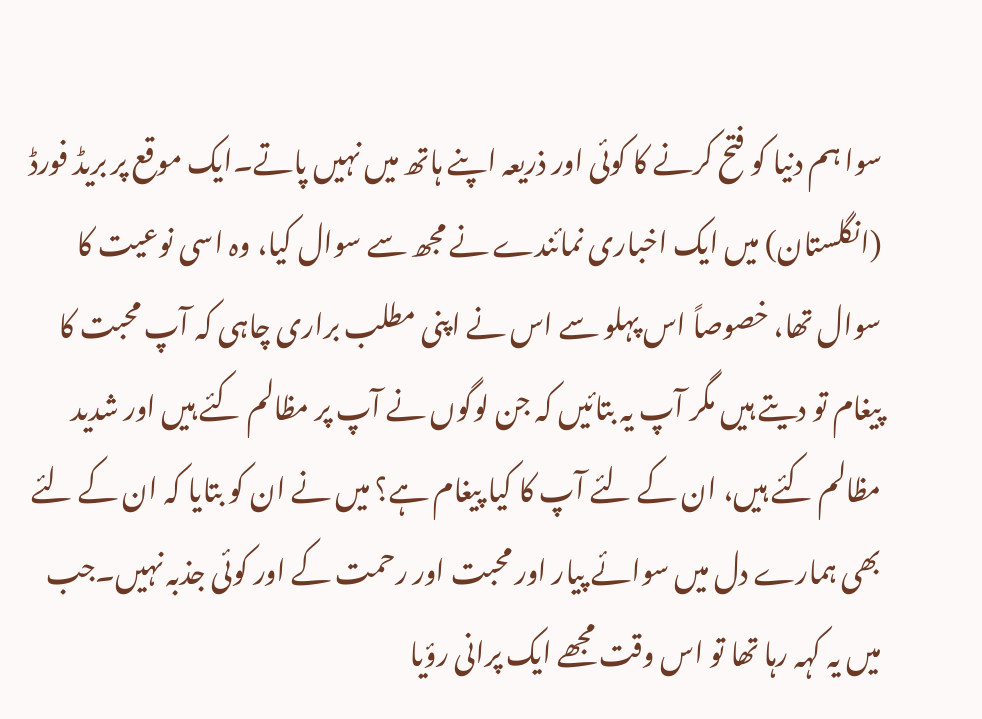سوا ہم دنیا کو فتح کرنے کا کوئی اور ذریعہ اپنے ہاتھ میں نہیں پاتے۔ایک موقع پر بریڈ فورڈ (انگلستان) میں ایک اخباری نمائندے نے مجھ سے سوال کیا، وہ اسی نوعیت کا سوال تھا، خصوصاً اس پہلو سے اس نے اپنی مطلب براری چاہی کہ آپ محبت کا پیغام تو دیتے ہیں مگر آپ یہ بتائیں کہ جن لوگوں نے آپ پر مظالم کئے ہیں اور شدید مظالم کئے ہیں، ان کے لئے آپ کا کیا پیغام ہے؟ میں نے ان کو بتایا کہ ان کے لئے بھی ہمارے دل میں سوائے پیار اور محبت اور رحمت کے اور کوئی جذبہ نہیں۔جب میں یہ کہہ رہا تھا تو اس وقت مجھے ایک پرانی رؤیا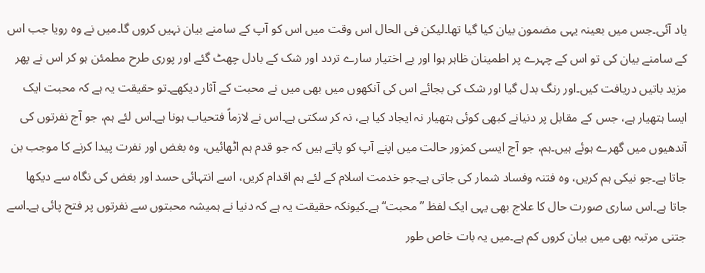یاد آئی۔جس میں بعینہ یہی مضمون بیان کیا گیا تھا۔لیکن فی الحال اس وقت میں اس کو آپ کے سامنے بیان نہیں کروں گا۔میں نے وہ رویا جب اس کے سامنے بیان کی تو اس کے چہرے پر اطمینان ظاہر ہوا اور بے اختیار سارے تردد اور شک کے بادل چھٹ گئے اور پوری طرح مطمئن ہو کر اس نے پھر مزید باتیں دریافت کیں۔اور رنگ بدل گیا اور شک کی بجائے اس کی آنکھوں میں بھی میں نے محبت کے آثار دیکھے۔تو حقیقت یہ ہے کہ محبت ایک ایسا ہتھیار ہے، جس کے مقابل پر دنیانے کبھی کوئی ہتھیار نہ ایجاد کیا ہے، نہ کر سکتی ہے۔اس نے لازماً فتحیاب ہونا ہے۔اس لئے ہم، جو آج نفرتوں کی آندھیوں میں گھرے ہوئے ہیں۔ہم، جو آج ایسی کمزور حالت میں اپنے آپ کو پاتے ہیں کہ جو قدم ہم اٹھائیں، وہ بغض اور نفرت پیدا کرنے کا موجب بن جاتا ہے۔جو نیکی ہم کریں، وہ فتنہ وفساد شمار کی جاتی ہے۔جو خدمت اسلام کے لئے ہم اقدام کریں، اسے انتہائی حسد اور بغض کی نگاہ سے دیکھا جاتا ہے۔اس ساری صورت حال کا علاج بھی یہی ایک لفظ ”محبت“ ہے۔کیونکہ حقیقت یہ ہے کہ دنیا نے ہمیشہ محبتوں سے نفرتوں پر فتح پائی ہے۔اسے جتنی مرتبہ بھی میں بیان کروں کم ہے۔میں یہ بات خاص طور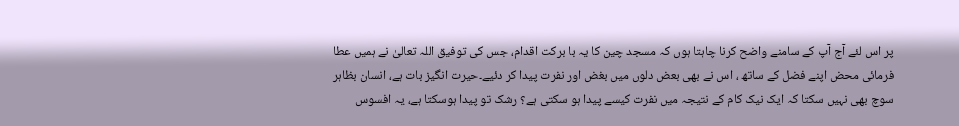پر اس لئے آج آپ کے سامنے واضح کرنا چاہتا ہوں کہ مسجد چین کا یہ با برکت اقدام، جس کی توفیق اللہ تعالیٰ نے ہمیں عطا فرمائی محض اپنے فضل کے ساتھ ، اس نے بھی بعض دلوں میں بغض اور نفرت پیدا کر دئیے۔حیرت انگیز بات ہے، انسان بظاہر سوچ بھی نہیں سکتا کہ ایک نیک کام کے نتیجہ میں نفرت کیسے پیدا ہو سکتی ہے؟ رشک تو پیدا ہوسکتا ہے، یہ افسوس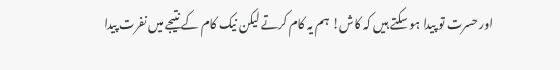اور حسرت تو پیدا ہو سکتے ہیں کہ کاش! ہم یہ کام کرتے لیکن نیک کام کے نتیجے میں نفرت پیدا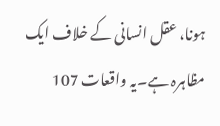ہونا، عقل انسانی کے خلاف ایک مظاہرہ ہے۔یہ واقعات 107